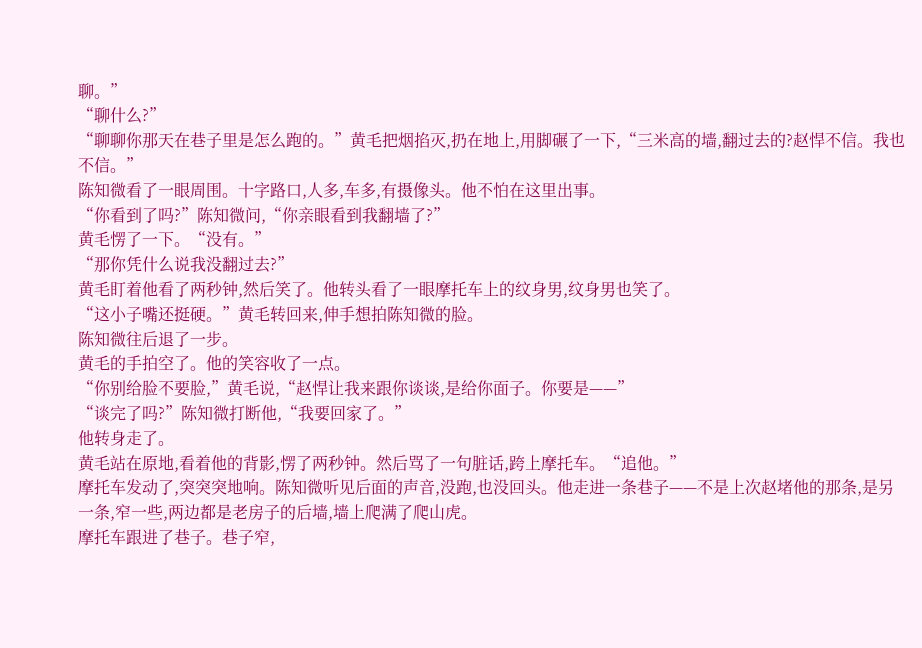聊。”
“聊什么?”
“聊聊你那天在巷子里是怎么跑的。”黄毛把烟掐灭,扔在地上,用脚碾了一下,“三米高的墙,翻过去的?赵悍不信。我也不信。”
陈知微看了一眼周围。十字路口,人多,车多,有摄像头。他不怕在这里出事。
“你看到了吗?”陈知微问,“你亲眼看到我翻墙了?”
黄毛愣了一下。“没有。”
“那你凭什么说我没翻过去?”
黄毛盯着他看了两秒钟,然后笑了。他转头看了一眼摩托车上的纹身男,纹身男也笑了。
“这小子嘴还挺硬。”黄毛转回来,伸手想拍陈知微的脸。
陈知微往后退了一步。
黄毛的手拍空了。他的笑容收了一点。
“你别给脸不要脸,”黄毛说,“赵悍让我来跟你谈谈,是给你面子。你要是——”
“谈完了吗?”陈知微打断他,“我要回家了。”
他转身走了。
黄毛站在原地,看着他的背影,愣了两秒钟。然后骂了一句脏话,跨上摩托车。“追他。”
摩托车发动了,突突突地响。陈知微听见后面的声音,没跑,也没回头。他走进一条巷子——不是上次赵堵他的那条,是另一条,窄一些,两边都是老房子的后墙,墙上爬满了爬山虎。
摩托车跟进了巷子。巷子窄,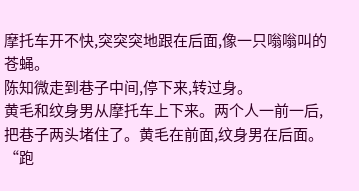摩托车开不快,突突突地跟在后面,像一只嗡嗡叫的苍蝇。
陈知微走到巷子中间,停下来,转过身。
黄毛和纹身男从摩托车上下来。两个人一前一后,把巷子两头堵住了。黄毛在前面,纹身男在后面。
“跑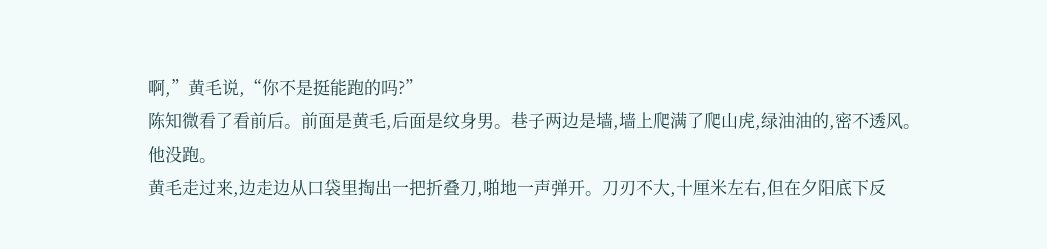啊,”黄毛说,“你不是挺能跑的吗?”
陈知微看了看前后。前面是黄毛,后面是纹身男。巷子两边是墙,墙上爬满了爬山虎,绿油油的,密不透风。
他没跑。
黄毛走过来,边走边从口袋里掏出一把折叠刀,啪地一声弹开。刀刃不大,十厘米左右,但在夕阳底下反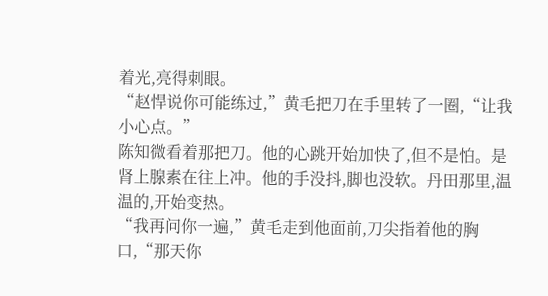着光,亮得刺眼。
“赵悍说你可能练过,”黄毛把刀在手里转了一圈,“让我小心点。”
陈知微看着那把刀。他的心跳开始加快了,但不是怕。是肾上腺素在往上冲。他的手没抖,脚也没软。丹田那里,温温的,开始变热。
“我再问你一遍,”黄毛走到他面前,刀尖指着他的胸口,“那天你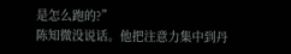是怎么跑的?”
陈知微没说话。他把注意力集中到丹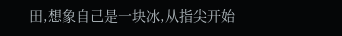田,想象自己是一块冰,从指尖开始